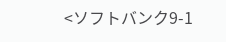<ソフトバンク9-1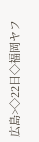広島>◇22日◇福岡ヤフ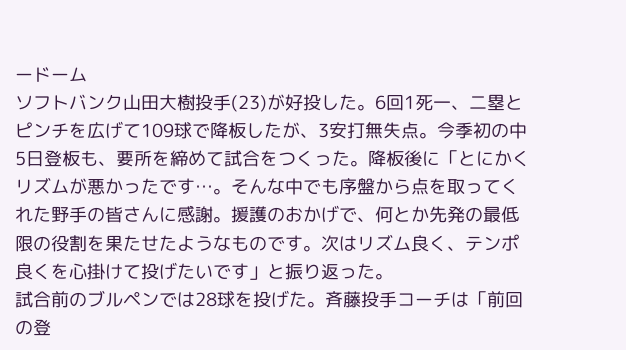ードーム
ソフトバンク山田大樹投手(23)が好投した。6回1死一、二塁とピンチを広げて109球で降板したが、3安打無失点。今季初の中5日登板も、要所を締めて試合をつくった。降板後に「とにかくリズムが悪かったです…。そんな中でも序盤から点を取ってくれた野手の皆さんに感謝。援護のおかげで、何とか先発の最低限の役割を果たせたようなものです。次はリズム良く、テンポ良くを心掛けて投げたいです」と振り返った。
試合前のブルペンでは28球を投げた。斉藤投手コーチは「前回の登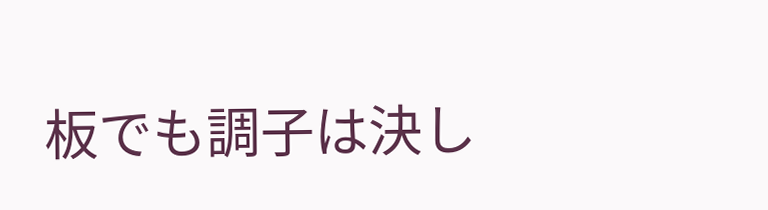板でも調子は決し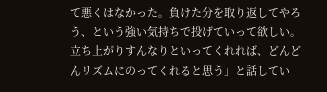て悪くはなかった。負けた分を取り返してやろう、という強い気持ちで投げていって欲しい。立ち上がりすんなりといってくれれば、どんどんリズムにのってくれると思う」と話してい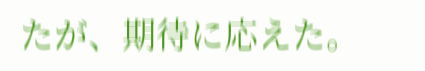たが、期待に応えた。